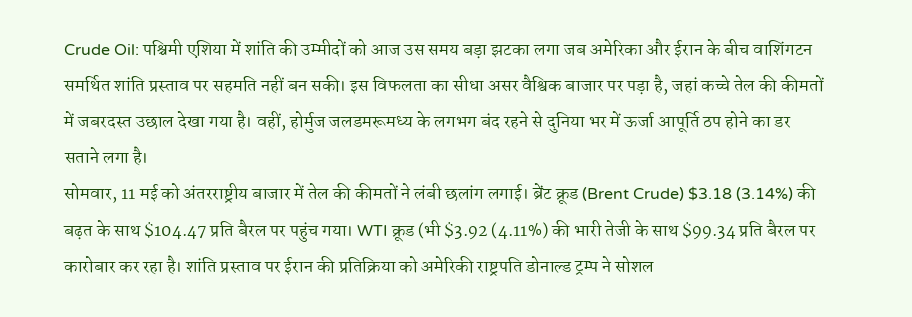Crude Oil: पश्चिमी एशिया में शांति की उम्मीदों को आज उस समय बड़ा झटका लगा जब अमेरिका और ईरान के बीच वाशिंगटन समर्थित शांति प्रस्ताव पर सहमति नहीं बन सकी। इस विफलता का सीधा असर वैश्विक बाजार पर पड़ा है, जहां कच्चे तेल की कीमतों में जबरदस्त उछाल देखा गया है। वहीं, होर्मुज जलडमरूमध्य के लगभग बंद रहने से दुनिया भर में ऊर्जा आपूर्ति ठप होने का डर सताने लगा है।
सोमवार, 11 मई को अंतरराष्ट्रीय बाजार में तेल की कीमतों ने लंबी छलांग लगाई। ब्रेंट क्रूड (Brent Crude) $3.18 (3.14%) की बढ़त के साथ $104.47 प्रति बैरल पर पहुंच गया। WTI क्रूड (भी $3.92 (4.11%) की भारी तेजी के साथ $99.34 प्रति बैरल पर कारोबार कर रहा है। शांति प्रस्ताव पर ईरान की प्रतिक्रिया को अमेरिकी राष्ट्रपति डोनाल्ड ट्रम्प ने सोशल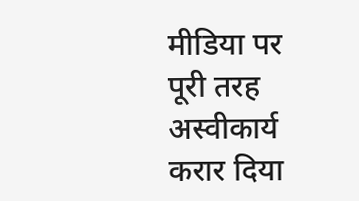मीडिया पर पूरी तरह अस्वीकार्य करार दिया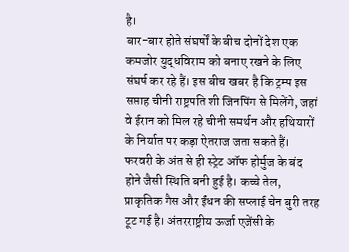है।
बार-बार होते संघर्षों के बीच दोनों देश एक कमजोर युद्धविराम को बनाए रखने के लिए संघर्ष कर रहे हैं। इस बीच खबर है कि ट्रम्प इस सप्ताह चीनी राष्ट्रपति शी जिनपिंग से मिलेंगे, जहां वे ईरान को मिल रहे चीनी समर्थन और हथियारों के निर्यात पर कड़ा ऐतराज जता सकते हैं।
फरवरी के अंत से ही स्ट्रेट ऑफ होर्मुज के बंद होने जैसी स्थिति बनी हुई है। कच्चे तेल, प्राकृतिक गैस और ईंधन की सप्लाई चेन बुरी तरह टूट गई है। अंतरराष्ट्रीय ऊर्जा एजेंसी के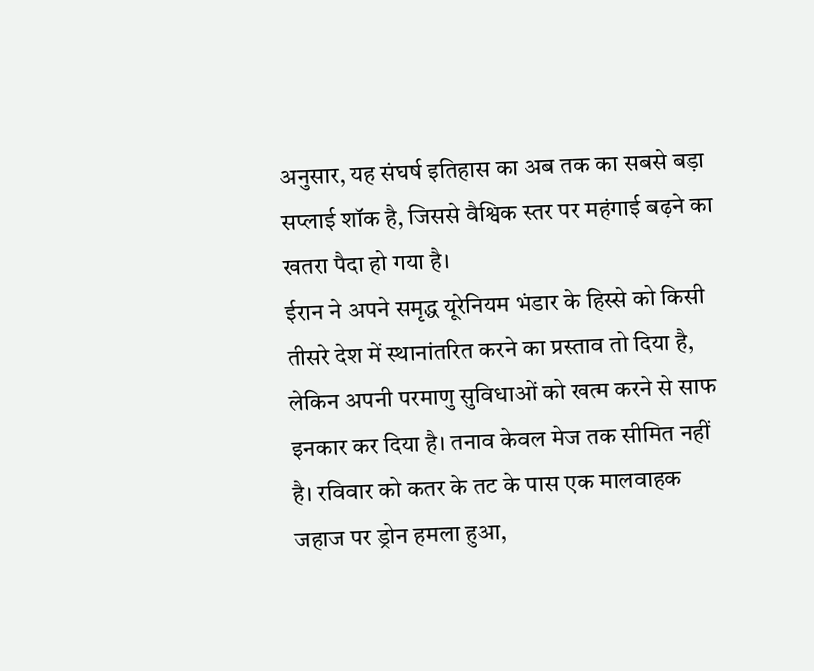अनुसार, यह संघर्ष इतिहास का अब तक का सबसे बड़ा सप्लाई शॉक है, जिससे वैश्विक स्तर पर महंगाई बढ़ने का खतरा पैदा हो गया है।
ईरान ने अपने समृद्ध यूरेनियम भंडार के हिस्से को किसी तीसरे देश में स्थानांतरित करने का प्रस्ताव तो दिया है, लेकिन अपनी परमाणु सुविधाओं को खत्म करने से साफ इनकार कर दिया है। तनाव केवल मेज तक सीमित नहीं है। रविवार को कतर के तट के पास एक मालवाहक जहाज पर ड्रोन हमला हुआ,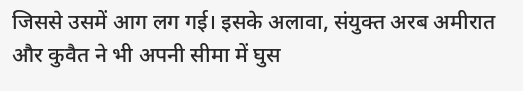जिससे उसमें आग लग गई। इसके अलावा, संयुक्त अरब अमीरात और कुवैत ने भी अपनी सीमा में घुस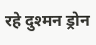रहे दुश्मन ड्रोन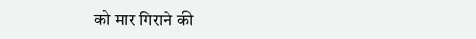को मार गिराने की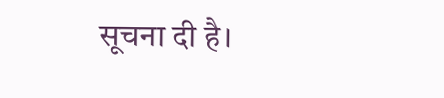सूचना दी है।